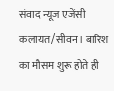संवाद न्यूज एजेंसी
कलायत/सीवन। बारिश का मौसम शुरू होते ही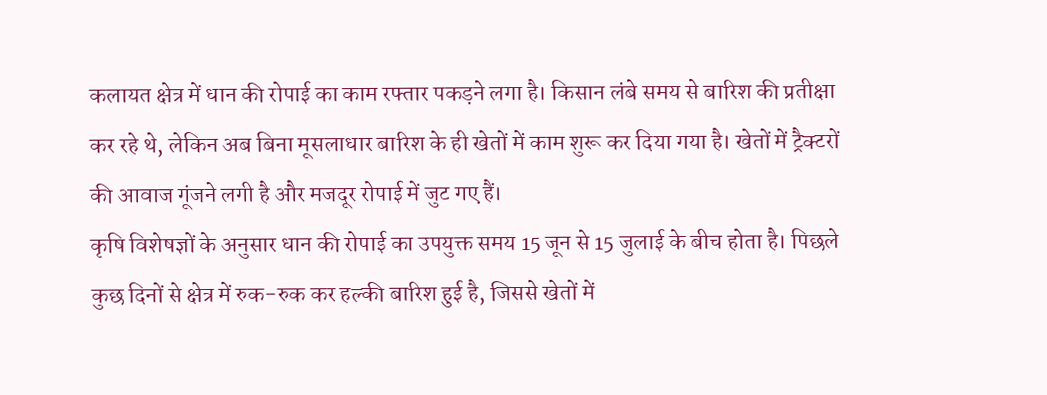कलायत क्षेत्र में धान की रोपाई का काम रफ्तार पकड़ने लगा है। किसान लंबे समय से बारिश की प्रतीक्षा कर रहे थे, लेकिन अब बिना मूसलाधार बारिश के ही खेतों में काम शुरू कर दिया गया है। खेतों में ट्रैक्टरों की आवाज गूंजने लगी है और मजदूर रोपाई में जुट गए हैं।
कृषि विशेषज्ञों के अनुसार धान की रोपाई का उपयुक्त समय 15 जून से 15 जुलाई के बीच होता है। पिछले कुछ दिनों से क्षेत्र में रुक-रुक कर हल्की बारिश हुई है, जिससे खेतों में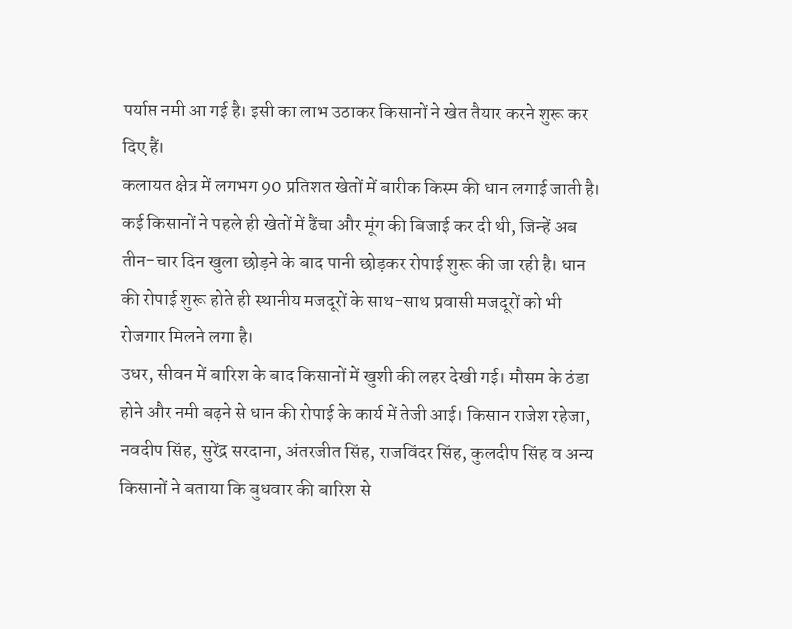पर्याप्त नमी आ गई है। इसी का लाभ उठाकर किसानों ने खेत तैयार करने शुरू कर दिए हैं।
कलायत क्षेत्र में लगभग 90 प्रतिशत खेतों में बारीक किस्म की धान लगाई जाती है। कई किसानों ने पहले ही खेतों में ढैंचा और मूंग की बिजाई कर दी थी, जिन्हें अब तीन-चार दिन खुला छोड़ने के बाद पानी छोड़कर रोपाई शुरू की जा रही है। धान की रोपाई शुरू होते ही स्थानीय मजदूरों के साथ-साथ प्रवासी मजदूरों को भी रोजगार मिलने लगा है।
उधर, सीवन में बारिश के बाद किसानों में खुशी की लहर देखी गई। मौसम के ठंडा होने और नमी बढ़ने से धान की रोपाई के कार्य में तेजी आई। किसान राजेश रहेजा, नवदीप सिंह, सुरेंद्र सरदाना, अंतरजीत सिंह, राजविंदर सिंह, कुलदीप सिंह व अन्य किसानों ने बताया कि बुधवार की बारिश से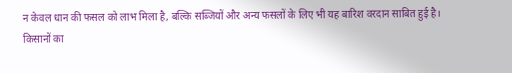न केवल धान की फसल को लाभ मिला है, बल्कि सब्जियों और अन्य फसलों के लिए भी यह बारिश वरदान साबित हुई है।
किसानों का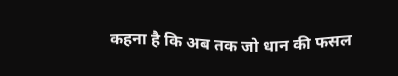कहना है कि अब तक जो धान की फसल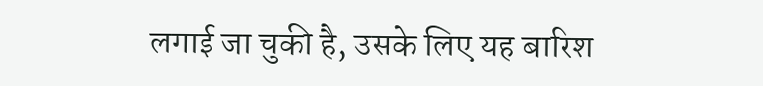लगाई जा चुकी है, उसके लिए यह बारिश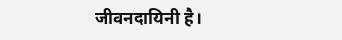जीवनदायिनी है।